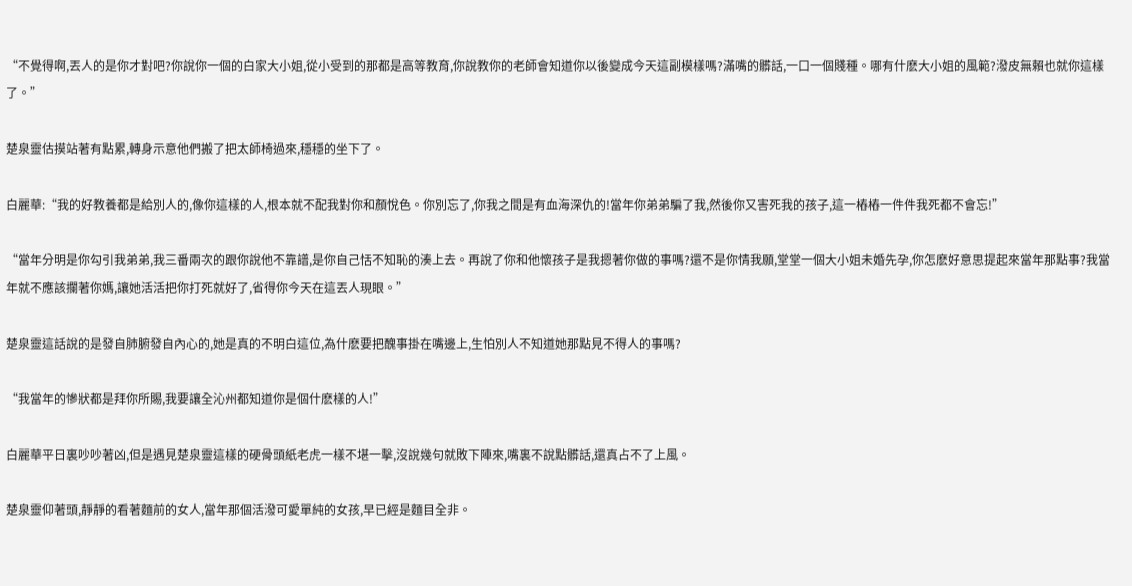“不覺得啊,丟人的是你才對吧?你說你一個的白家大小姐,從小受到的那都是高等教育,你說教你的老師會知道你以後變成今天這副模樣嗎?滿嘴的髒話,一口一個賤種。哪有什麽大小姐的風範?潑皮無賴也就你這樣了。”

楚泉靈估摸站著有點累,轉身示意他們搬了把太師椅過來,穩穩的坐下了。

白麗華:“我的好教養都是給別人的,像你這樣的人,根本就不配我對你和顏悅色。你別忘了,你我之間是有血海深仇的!當年你弟弟騙了我,然後你又害死我的孩子,這一樁樁一件件我死都不會忘!”

“當年分明是你勾引我弟弟,我三番兩次的跟你說他不靠譜,是你自己恬不知恥的湊上去。再說了你和他懷孩子是我摁著你做的事嗎?還不是你情我願,堂堂一個大小姐未婚先孕,你怎麽好意思提起來當年那點事?我當年就不應該攔著你媽,讓她活活把你打死就好了,省得你今天在這丟人現眼。”

楚泉靈這話說的是發自肺腑發自內心的,她是真的不明白這位,為什麽要把醜事掛在嘴邊上,生怕別人不知道她那點見不得人的事嗎?

“我當年的慘狀都是拜你所賜,我要讓全沁州都知道你是個什麽樣的人!”

白麗華平日裏吵吵著凶,但是遇見楚泉靈這樣的硬骨頭紙老虎一樣不堪一擊,沒說幾句就敗下陣來,嘴裏不說點髒話,還真占不了上風。

楚泉靈仰著頭,靜靜的看著麵前的女人,當年那個活潑可愛單純的女孩,早已經是麵目全非。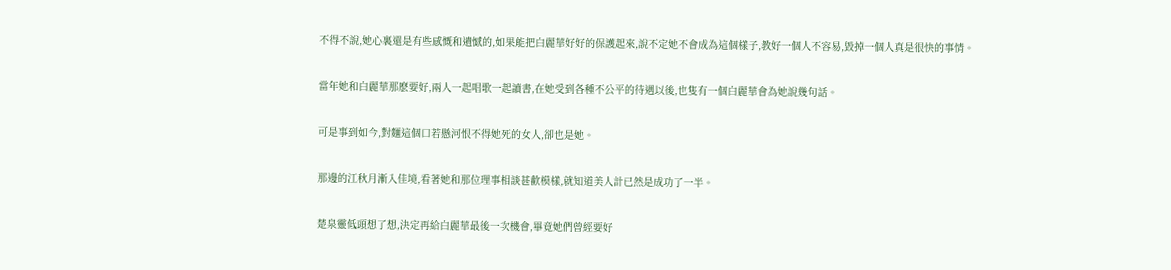不得不說,她心裏還是有些感慨和遺憾的,如果能把白麗華好好的保護起來,說不定她不會成為這個樣子,教好一個人不容易,毀掉一個人真是很快的事情。

當年她和白麗華那麽要好,兩人一起唱歌一起讀書,在她受到各種不公平的待遇以後,也隻有一個白麗華會為她說幾句話。

可是事到如今,對麵這個口若懸河恨不得她死的女人,卻也是她。

那邊的江秋月漸入佳境,看著她和那位理事相談甚歡模樣,就知道美人計已然是成功了一半。

楚泉靈低頭想了想,決定再給白麗華最後一次機會,畢竟她們曾經要好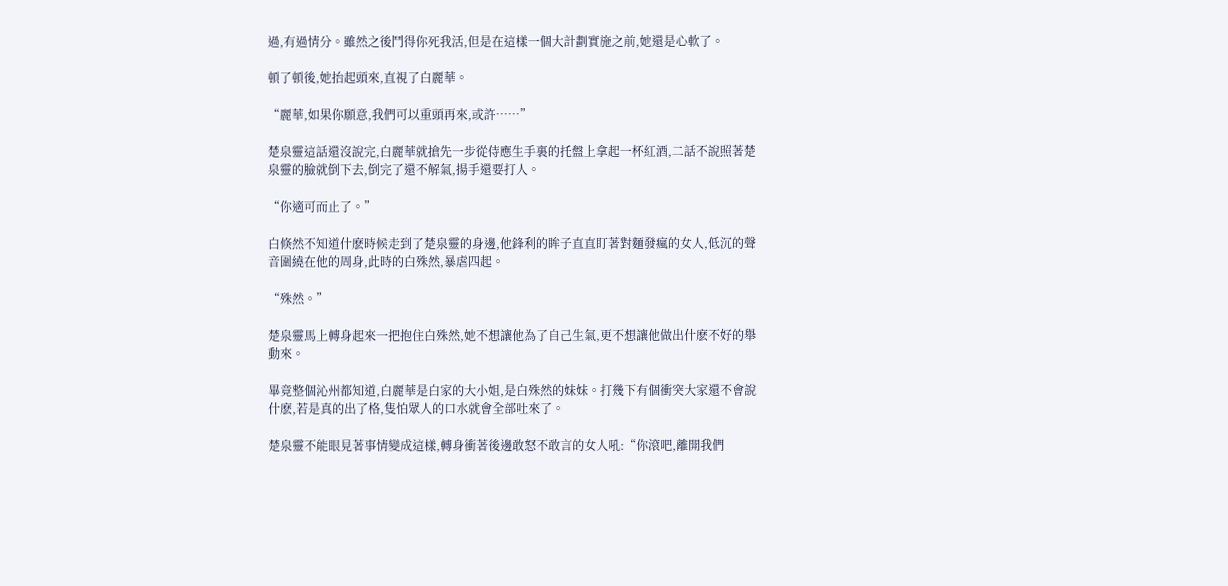過,有過情分。雖然之後鬥得你死我活,但是在這樣一個大計劃實施之前,她還是心軟了。

頓了頓後,她抬起頭來,直視了白麗華。

“麗華,如果你願意,我們可以重頭再來,或許……”

楚泉靈這話還沒說完,白麗華就搶先一步從侍應生手裏的托盤上拿起一杯紅酒,二話不說照著楚泉靈的臉就倒下去,倒完了還不解氣,揚手還要打人。

“你適可而止了。”

白倏然不知道什麽時候走到了楚泉靈的身邊,他鋒利的眸子直直盯著對麵發瘋的女人,低沉的聲音圍繞在他的周身,此時的白殊然,暴虐四起。

“殊然。”

楚泉靈馬上轉身起來一把抱住白殊然,她不想讓他為了自己生氣,更不想讓他做出什麽不好的舉動來。

畢竟整個沁州都知道,白麗華是白家的大小姐,是白殊然的妹妹。打幾下有個衝突大家還不會說什麽,若是真的出了格,隻怕眾人的口水就會全部吐來了。

楚泉靈不能眼見著事情變成這樣,轉身衝著後邊敢怒不敢言的女人吼:“你滾吧,離開我們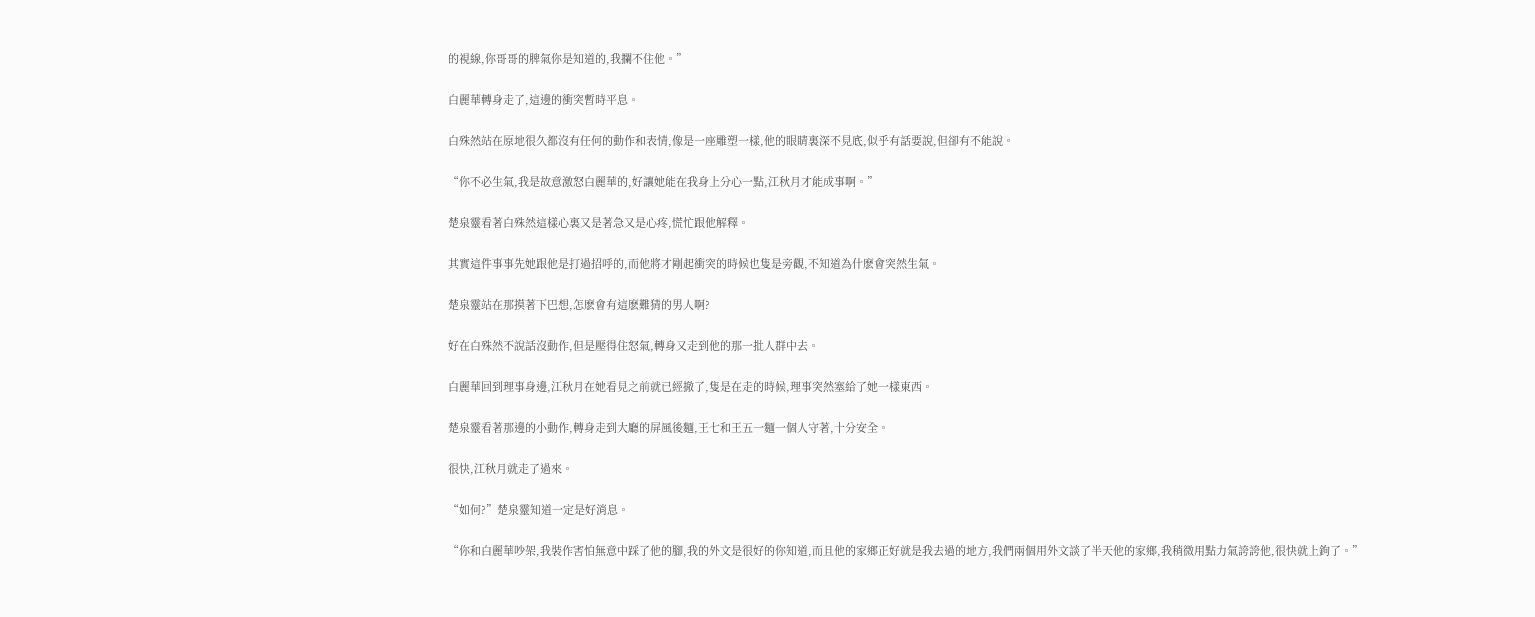的視線,你哥哥的脾氣你是知道的,我攔不住他。”

白麗華轉身走了,這邊的衝突暫時平息。

白殊然站在原地很久都沒有任何的動作和表情,像是一座雕塑一樣,他的眼睛裏深不見底,似乎有話要說,但卻有不能說。

“你不必生氣,我是故意激怒白麗華的,好讓她能在我身上分心一點,江秋月才能成事啊。”

楚泉靈看著白殊然這樣心裏又是著急又是心疼,慌忙跟他解釋。

其實這件事事先她跟他是打過招呼的,而他將才剛起衝突的時候也隻是旁觀,不知道為什麽會突然生氣。

楚泉靈站在那摸著下巴想,怎麽會有這麽難猜的男人啊?

好在白殊然不說話沒動作,但是壓得住怒氣,轉身又走到他的那一批人群中去。

白麗華回到理事身邊,江秋月在她看見之前就已經撤了,隻是在走的時候,理事突然塞給了她一樣東西。

楚泉靈看著那邊的小動作,轉身走到大廳的屏風後麵,王七和王五一麵一個人守著,十分安全。

很快,江秋月就走了過來。

“如何?”楚泉靈知道一定是好消息。

“你和白麗華吵架,我裝作害怕無意中踩了他的腳,我的外文是很好的你知道,而且他的家鄉正好就是我去過的地方,我們兩個用外文談了半天他的家鄉,我稍微用點力氣誇誇他,很快就上鉤了。”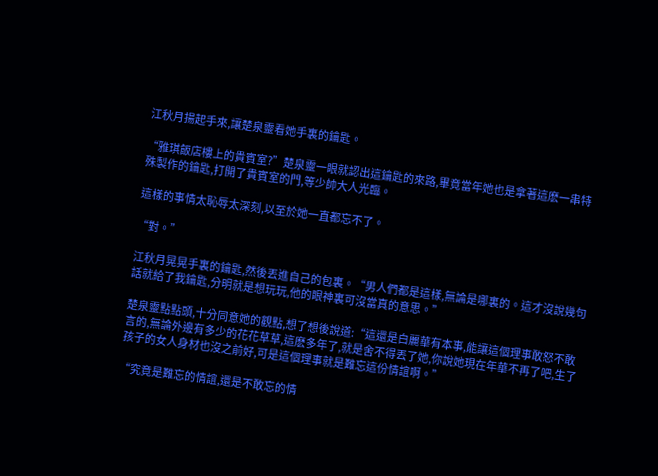江秋月揚起手來,讓楚泉靈看她手裏的鑰匙。

“雅琪飯店樓上的貴賓室?”楚泉靈一眼就認出這鑰匙的來路,畢竟當年她也是拿著這麽一串特殊製作的鑰匙,打開了貴賓室的門,等少帥大人光臨。

這樣的事情太恥辱太深刻,以至於她一直都忘不了。

“對。”

江秋月晃晃手裏的鑰匙,然後丟進自己的包裏。“男人們都是這樣,無論是哪裏的。這才沒說幾句話就給了我鑰匙,分明就是想玩玩,他的眼神裏可沒當真的意思。”

楚泉靈點點頭,十分同意她的觀點,想了想後說道:“這還是白麗華有本事,能讓這個理事敢怒不敢言的,無論外邊有多少的花花草草,這麽多年了,就是舍不得丟了她,你說她現在年華不再了吧,生了孩子的女人身材也沒之前好,可是這個理事就是難忘這份情誼啊。”

“究竟是難忘的情誼,還是不敢忘的情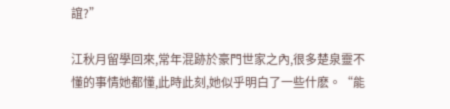誼?”

江秋月留學回來,常年混跡於豪門世家之內,很多楚泉靈不懂的事情她都懂,此時此刻,她似乎明白了一些什麽。“能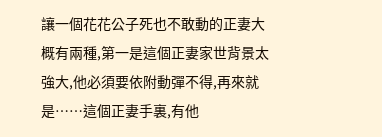讓一個花花公子死也不敢動的正妻大概有兩種,第一是這個正妻家世背景太強大,他必須要依附動彈不得,再來就是……這個正妻手裏,有他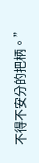不得不安分的把柄。”